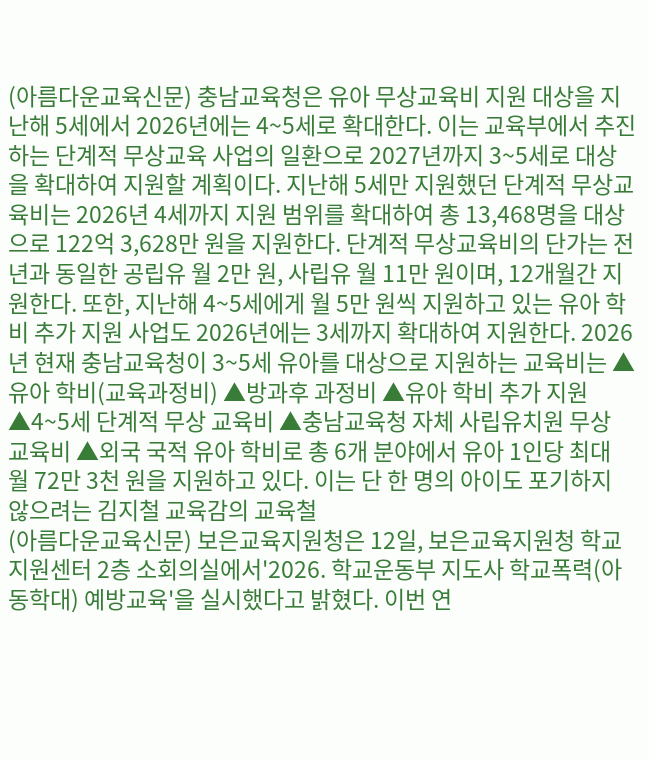(아름다운교육신문) 충남교육청은 유아 무상교육비 지원 대상을 지난해 5세에서 2026년에는 4~5세로 확대한다. 이는 교육부에서 추진하는 단계적 무상교육 사업의 일환으로 2027년까지 3~5세로 대상을 확대하여 지원할 계획이다. 지난해 5세만 지원했던 단계적 무상교육비는 2026년 4세까지 지원 범위를 확대하여 총 13,468명을 대상으로 122억 3,628만 원을 지원한다. 단계적 무상교육비의 단가는 전년과 동일한 공립유 월 2만 원, 사립유 월 11만 원이며, 12개월간 지원한다. 또한, 지난해 4~5세에게 월 5만 원씩 지원하고 있는 유아 학비 추가 지원 사업도 2026년에는 3세까지 확대하여 지원한다. 2026년 현재 충남교육청이 3~5세 유아를 대상으로 지원하는 교육비는 ▲유아 학비(교육과정비) ▲방과후 과정비 ▲유아 학비 추가 지원 ▲4~5세 단계적 무상 교육비 ▲충남교육청 자체 사립유치원 무상 교육비 ▲외국 국적 유아 학비로 총 6개 분야에서 유아 1인당 최대 월 72만 3천 원을 지원하고 있다. 이는 단 한 명의 아이도 포기하지 않으려는 김지철 교육감의 교육철
(아름다운교육신문) 보은교육지원청은 12일, 보은교육지원청 학교지원센터 2층 소회의실에서'2026. 학교운동부 지도사 학교폭력(아동학대) 예방교육'을 실시했다고 밝혔다. 이번 연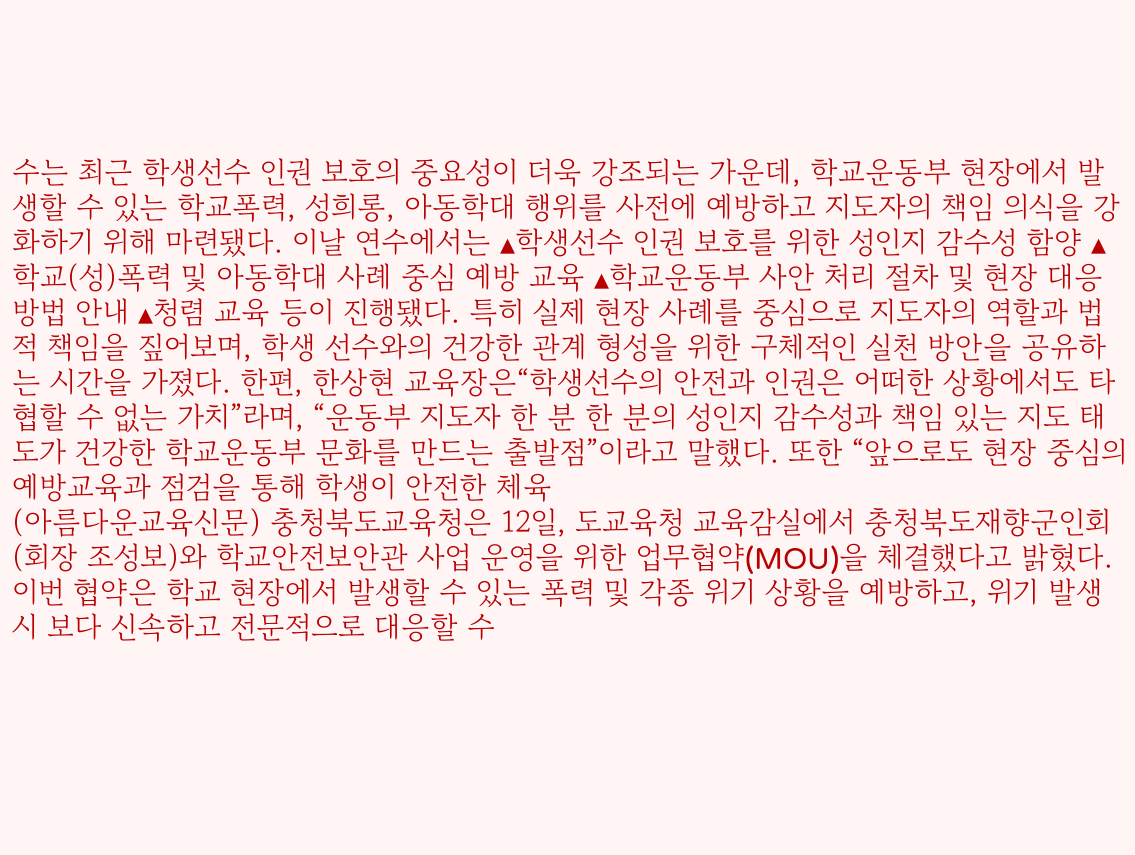수는 최근 학생선수 인권 보호의 중요성이 더욱 강조되는 가운데, 학교운동부 현장에서 발생할 수 있는 학교폭력, 성희롱, 아동학대 행위를 사전에 예방하고 지도자의 책임 의식을 강화하기 위해 마련됐다. 이날 연수에서는 ▴학생선수 인권 보호를 위한 성인지 감수성 함양 ▴학교(성)폭력 및 아동학대 사례 중심 예방 교육 ▴학교운동부 사안 처리 절차 및 현장 대응 방법 안내 ▴청렴 교육 등이 진행됐다. 특히 실제 현장 사례를 중심으로 지도자의 역할과 법적 책임을 짚어보며, 학생 선수와의 건강한 관계 형성을 위한 구체적인 실천 방안을 공유하는 시간을 가졌다. 한편, 한상현 교육장은“학생선수의 안전과 인권은 어떠한 상황에서도 타협할 수 없는 가치”라며, “운동부 지도자 한 분 한 분의 성인지 감수성과 책임 있는 지도 태도가 건강한 학교운동부 문화를 만드는 출발점”이라고 말했다. 또한 “앞으로도 현장 중심의 예방교육과 점검을 통해 학생이 안전한 체육
(아름다운교육신문) 충청북도교육청은 12일, 도교육청 교육감실에서 충청북도재향군인회(회장 조성보)와 학교안전보안관 사업 운영을 위한 업무협약(MOU)을 체결했다고 밝혔다. 이번 협약은 학교 현장에서 발생할 수 있는 폭력 및 각종 위기 상황을 예방하고, 위기 발생 시 보다 신속하고 전문적으로 대응할 수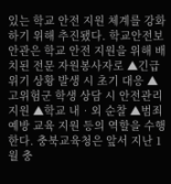있는 학교 안전 지원 체계를 강화하기 위해 추진됐다. 학교안전보안관은 학교 안전 지원을 위해 배치된 전문 자원봉사자로 ▲긴급 위기 상황 발생 시 초기 대응 ▲고위험군 학생 상담 시 안전관리 지원 ▲학교 내‧외 순찰 ▲범죄 예방 교육 지원 등의 역할을 수행한다. 충북교육청은 앞서 지난 1월 충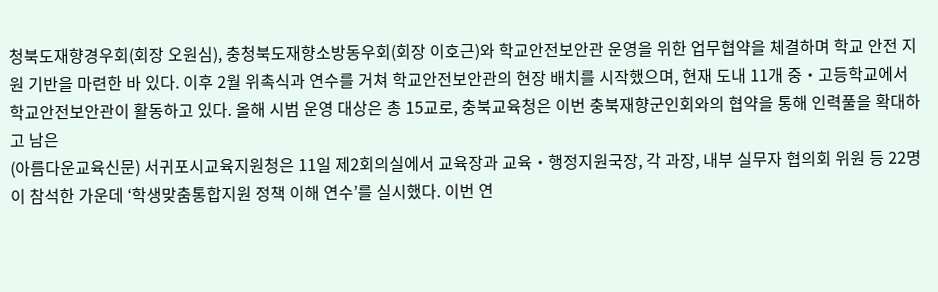청북도재향경우회(회장 오원심), 충청북도재향소방동우회(회장 이호근)와 학교안전보안관 운영을 위한 업무협약을 체결하며 학교 안전 지원 기반을 마련한 바 있다. 이후 2월 위촉식과 연수를 거쳐 학교안전보안관의 현장 배치를 시작했으며, 현재 도내 11개 중‧고등학교에서 학교안전보안관이 활동하고 있다. 올해 시범 운영 대상은 총 15교로, 충북교육청은 이번 충북재향군인회와의 협약을 통해 인력풀을 확대하고 남은
(아름다운교육신문) 서귀포시교육지원청은 11일 제2회의실에서 교육장과 교육‧행정지원국장, 각 과장, 내부 실무자 협의회 위원 등 22명이 참석한 가운데 ‘학생맞춤통합지원 정책 이해 연수’를 실시했다. 이번 연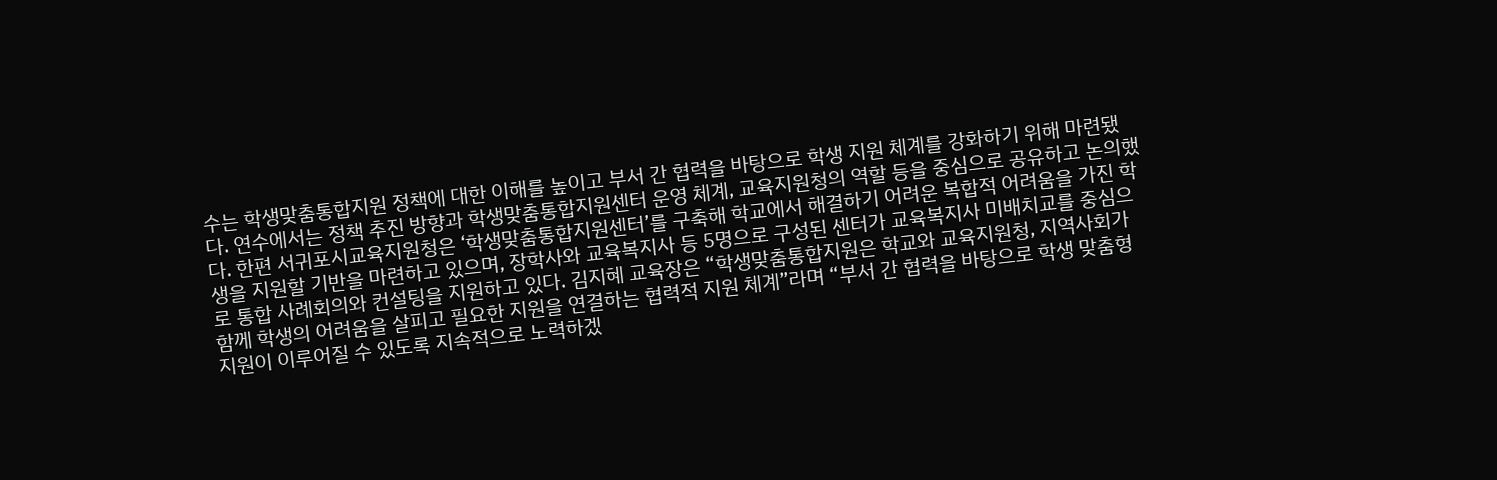수는 학생맞춤통합지원 정책에 대한 이해를 높이고 부서 간 협력을 바탕으로 학생 지원 체계를 강화하기 위해 마련됐다. 연수에서는 정책 추진 방향과 학생맞춤통합지원센터 운영 체계, 교육지원청의 역할 등을 중심으로 공유하고 논의했다. 한편 서귀포시교육지원청은 ‘학생맞춤통합지원센터’를 구축해 학교에서 해결하기 어려운 복합적 어려움을 가진 학생을 지원할 기반을 마련하고 있으며, 장학사와 교육복지사 등 5명으로 구성된 센터가 교육복지사 미배치교를 중심으로 통합 사례회의와 컨설팅을 지원하고 있다. 김지혜 교육장은 “학생맞춤통합지원은 학교와 교육지원청, 지역사회가 함께 학생의 어려움을 살피고 필요한 지원을 연결하는 협력적 지원 체계”라며 “부서 간 협력을 바탕으로 학생 맞춤형 지원이 이루어질 수 있도록 지속적으로 노력하겠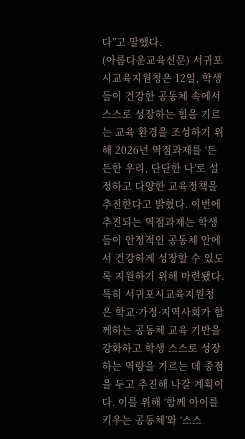다”고 말했다.
(아름다운교육신문) 서귀포시교육지원청은 12일, 학생들이 건강한 공동체 속에서 스스로 성장하는 힘을 기르는 교육 환경을 조성하기 위해 2026년 역점과제를 ‘든든한 우리, 단단한 나’로 설정하고 다양한 교육정책을 추진한다고 밝혔다. 이번에 추진되는 역점과제는 학생들이 안정적인 공동체 안에서 건강하게 성장할 수 있도록 지원하기 위해 마련됐다. 특히 서귀포시교육지원청은 학교·가정·지역사회가 함께하는 공동체 교육 기반을 강화하고 학생 스스로 성장하는 역량을 기르는 데 중점을 두고 추진해 나갈 계획이다. 이를 위해 ‘함께 아이를 키우는 공동체’와 ‘스스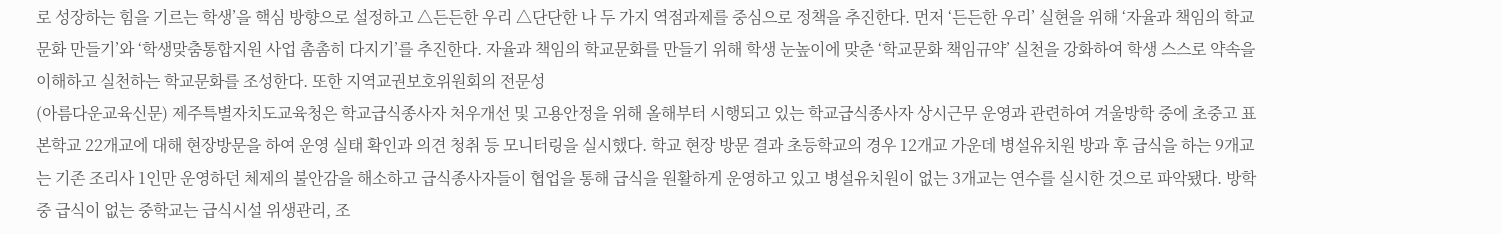로 성장하는 힘을 기르는 학생’을 핵심 방향으로 설정하고 △든든한 우리 △단단한 나 두 가지 역점과제를 중심으로 정책을 추진한다. 먼저 ‘든든한 우리’ 실현을 위해 ‘자율과 책임의 학교문화 만들기’와 ‘학생맞춤통합지원 사업 촘촘히 다지기’를 추진한다. 자율과 책임의 학교문화를 만들기 위해 학생 눈높이에 맞춘 ‘학교문화 책임규약’ 실천을 강화하여 학생 스스로 약속을 이해하고 실천하는 학교문화를 조성한다. 또한 지역교권보호위원회의 전문성
(아름다운교육신문) 제주특별자치도교육청은 학교급식종사자 처우개선 및 고용안정을 위해 올해부터 시행되고 있는 학교급식종사자 상시근무 운영과 관련하여 겨울방학 중에 초중고 표본학교 22개교에 대해 현장방문을 하여 운영 실태 확인과 의견 청취 등 모니터링을 실시했다. 학교 현장 방문 결과 초등학교의 경우 12개교 가운데 병설유치원 방과 후 급식을 하는 9개교는 기존 조리사 1인만 운영하던 체제의 불안감을 해소하고 급식종사자들이 협업을 통해 급식을 원활하게 운영하고 있고 병설유치원이 없는 3개교는 연수를 실시한 것으로 파악됐다. 방학 중 급식이 없는 중학교는 급식시설 위생관리, 조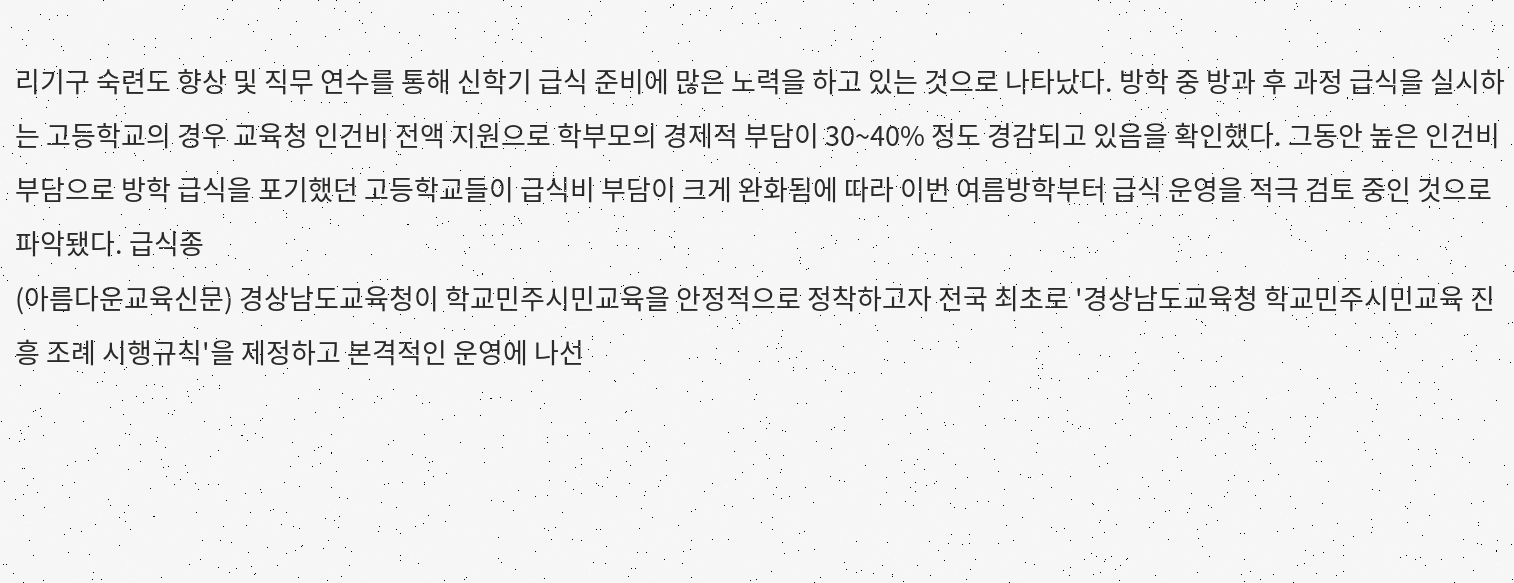리기구 숙련도 향상 및 직무 연수를 통해 신학기 급식 준비에 많은 노력을 하고 있는 것으로 나타났다. 방학 중 방과 후 과정 급식을 실시하는 고등학교의 경우 교육청 인건비 전액 지원으로 학부모의 경제적 부담이 30~40% 정도 경감되고 있음을 확인했다. 그동안 높은 인건비 부담으로 방학 급식을 포기했던 고등학교들이 급식비 부담이 크게 완화됨에 따라 이번 여름방학부터 급식 운영을 적극 검토 중인 것으로 파악됐다. 급식종
(아름다운교육신문) 경상남도교육청이 학교민주시민교육을 안정적으로 정착하고자 전국 최초로 '경상남도교육청 학교민주시민교육 진흥 조례 시행규칙'을 제정하고 본격적인 운영에 나선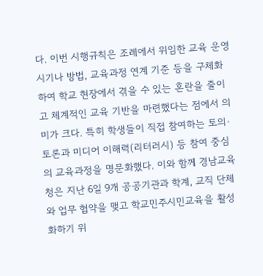다. 이번 시행규칙은 조례에서 위임한 교육 운영 시기나 방법, 교육과정 연계 기준 등을 구체화하여 학교 현장에서 겪을 수 있는 혼란을 줄이고 체계적인 교육 기반을 마련했다는 점에서 의미가 크다. 특히 학생들이 직접 참여하는 토의·토론과 미디어 이해력(리터러시) 등 참여 중심의 교육과정을 명문화했다. 이와 함께 경남교육청은 지난 6일 9개 공공기관과 학계, 교직 단체와 업무 협약을 맺고 학교민주시민교육을 활성화하기 위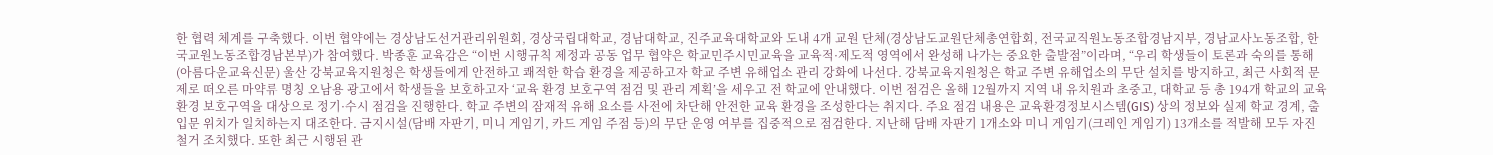한 협력 체계를 구축했다. 이번 협약에는 경상남도선거관리위원회, 경상국립대학교, 경남대학교, 진주교육대학교와 도내 4개 교원 단체(경상남도교원단체총연합회, 전국교직원노동조합경남지부, 경남교사노동조합, 한국교원노동조합경남본부)가 참여했다. 박종훈 교육감은 “이번 시행규칙 제정과 공동 업무 협약은 학교민주시민교육을 교육적·제도적 영역에서 완성해 나가는 중요한 출발점”이라며, “우리 학생들이 토론과 숙의를 통해
(아름다운교육신문) 울산 강북교육지원청은 학생들에게 안전하고 쾌적한 학습 환경을 제공하고자 학교 주변 유해업소 관리 강화에 나선다. 강북교육지원청은 학교 주변 유해업소의 무단 설치를 방지하고, 최근 사회적 문제로 떠오른 마약류 명칭 오남용 광고에서 학생들을 보호하고자 ‘교육 환경 보호구역 점검 및 관리 계획’을 세우고 전 학교에 안내했다. 이번 점검은 올해 12월까지 지역 내 유치원과 초중고, 대학교 등 총 194개 학교의 교육 환경 보호구역을 대상으로 정기·수시 점검을 진행한다. 학교 주변의 잠재적 유해 요소를 사전에 차단해 안전한 교육 환경을 조성한다는 취지다. 주요 점검 내용은 교육환경정보시스템(GIS) 상의 정보와 실제 학교 경계, 출입문 위치가 일치하는지 대조한다. 금지시설(담배 자판기, 미니 게임기, 카드 게임 주점 등)의 무단 운영 여부를 집중적으로 점검한다. 지난해 담배 자판기 1개소와 미니 게임기(크레인 게임기) 13개소를 적발해 모두 자진 철거 조치했다. 또한 최근 시행된 관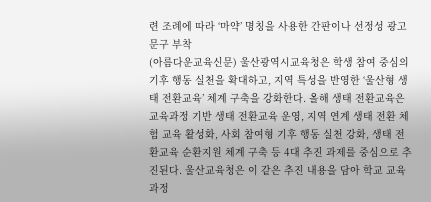련 조례에 따라 ‘마약’ 명칭을 사용한 간판이나 선정성 광고 문구 부착
(아름다운교육신문) 울산광역시교육청은 학생 참여 중심의 기후 행동 실천을 확대하고, 지역 특성을 반영한 ‘울산형 생태 전환교육’ 체계 구축을 강화한다. 올해 생태 전환교육은 교육과정 기반 생태 전환교육 운영, 지역 연계 생태 전환 체험 교육 활성화, 사회 참여형 기후 행동 실천 강화, 생태 전환교육 순환지원 체계 구축 등 4대 추진 과제를 중심으로 추진된다. 울산교육청은 이 같은 추진 내용을 담아 학교 교육과정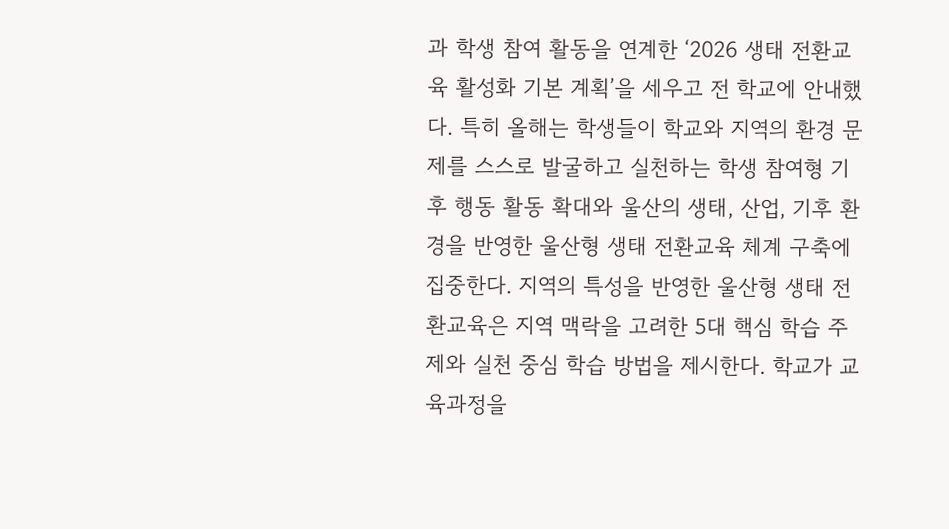과 학생 참여 활동을 연계한 ‘2026 생태 전환교육 활성화 기본 계획’을 세우고 전 학교에 안내했다. 특히 올해는 학생들이 학교와 지역의 환경 문제를 스스로 발굴하고 실천하는 학생 참여형 기후 행동 활동 확대와 울산의 생태, 산업, 기후 환경을 반영한 울산형 생태 전환교육 체계 구축에 집중한다. 지역의 특성을 반영한 울산형 생태 전환교육은 지역 맥락을 고려한 5대 핵심 학습 주제와 실천 중심 학습 방법을 제시한다. 학교가 교육과정을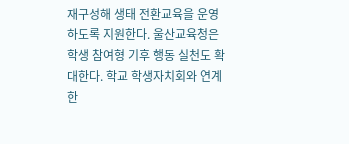재구성해 생태 전환교육을 운영하도록 지원한다. 울산교육청은 학생 참여형 기후 행동 실천도 확대한다. 학교 학생자치회와 연계한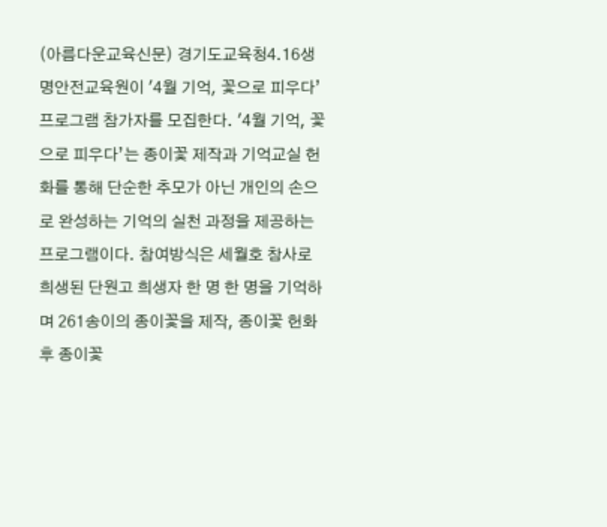(아름다운교육신문) 경기도교육청4.16생명안전교육원이 '4월 기억, 꽃으로 피우다’프로그램 참가자를 모집한다. '4월 기억, 꽃으로 피우다’는 종이꽃 제작과 기억교실 헌화를 통해 단순한 추모가 아닌 개인의 손으로 완성하는 기억의 실천 과정을 제공하는 프로그램이다. 참여방식은 세월호 참사로 희생된 단원고 희생자 한 명 한 명을 기억하며 261송이의 종이꽃을 제작, 종이꽃 헌화 후 종이꽃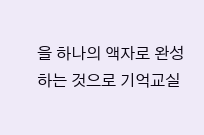을 하나의 액자로 완성하는 것으로 기억교실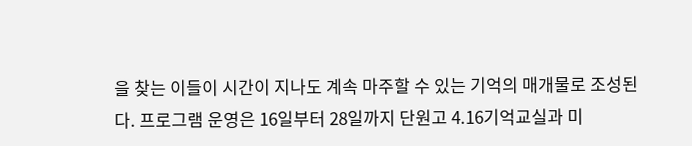을 찾는 이들이 시간이 지나도 계속 마주할 수 있는 기억의 매개물로 조성된다. 프로그램 운영은 16일부터 28일까지 단원고 4.16기억교실과 미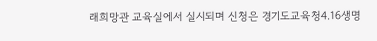래희망관 교육실에서 실시되며 신청은 경기도교육청4.16생명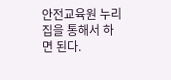안전교육원 누리집을 통해서 하면 된다.